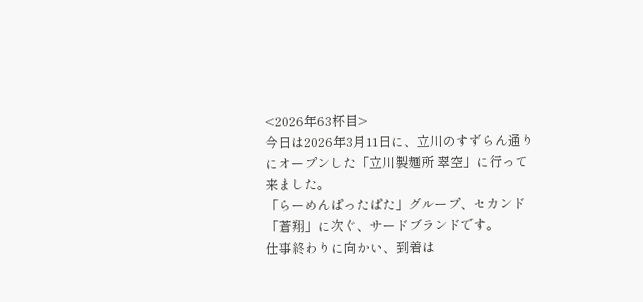<2026年63杯目>
今日は2026年3月11日に、立川のすずらん通りにオープンした「立川製麺所 翠空」に行って来ました。
「らーめんぱったぱた」グループ、セカンド「蒼翔」に次ぐ、サードブランドです。
仕事終わりに向かい、到着は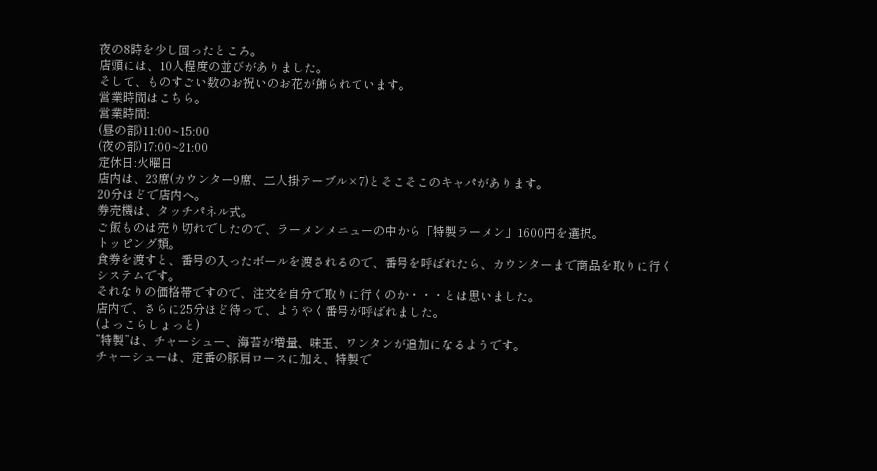夜の8時を少し回ったところ。
店頭には、10人程度の並びがありました。
そして、ものすごい数のお祝いのお花が飾られています。
営業時間はこちら。
営業時間:
(昼の部)11:00~15:00
(夜の部)17:00~21:00
定休日:火曜日
店内は、23席(カウンター9席、二人掛テーブル×7)とそこそこのキャパがあります。
20分ほどで店内へ。
券売機は、タッチパネル式。
ご飯ものは売り切れでしたので、ラーメンメニューの中から「特製ラーメン」1600円を選択。
トッピング類。
食券を渡すと、番号の入ったボールを渡されるので、番号を呼ばれたら、カウンターまで商品を取りに行くシステムです。
それなりの価格帯ですので、注文を自分で取りに行くのか・・・とは思いました。
店内で、さらに25分ほど待って、ようやく番号が呼ばれました。
(よっこらしょっと)
”特製”は、チャーシュー、海苔が増量、味玉、ワンタンが追加になるようです。
チャーシューは、定番の豚肩ロースに加え、特製で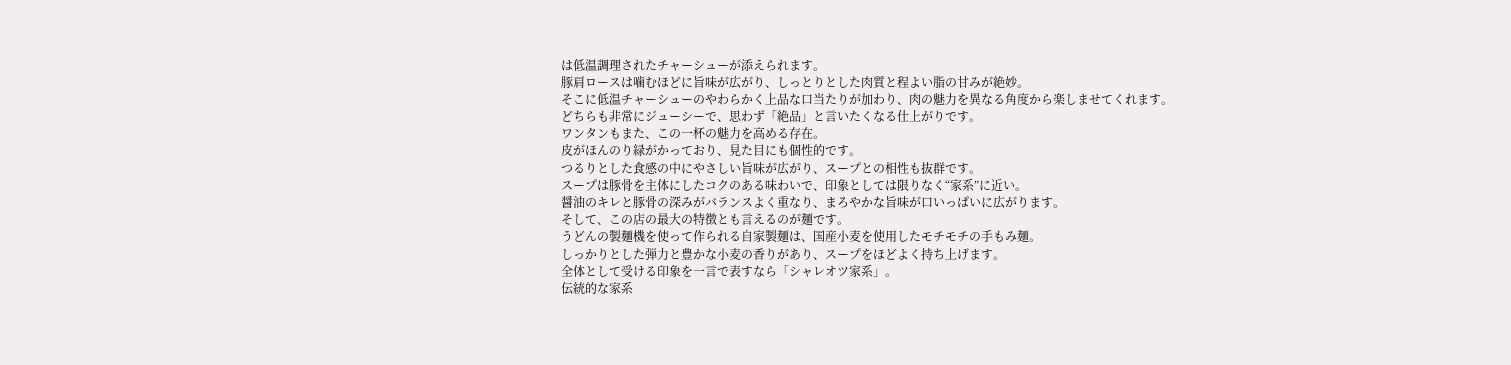は低温調理されたチャーシューが添えられます。
豚肩ロースは噛むほどに旨味が広がり、しっとりとした肉質と程よい脂の甘みが絶妙。
そこに低温チャーシューのやわらかく上品な口当たりが加わり、肉の魅力を異なる角度から楽しませてくれます。
どちらも非常にジューシーで、思わず「絶品」と言いたくなる仕上がりです。
ワンタンもまた、この一杯の魅力を高める存在。
皮がほんのり緑がかっており、見た目にも個性的です。
つるりとした食感の中にやさしい旨味が広がり、スープとの相性も抜群です。
スープは豚骨を主体にしたコクのある味わいで、印象としては限りなく“家系”に近い。
醤油のキレと豚骨の深みがバランスよく重なり、まろやかな旨味が口いっぱいに広がります。
そして、この店の最大の特徴とも言えるのが麺です。
うどんの製麺機を使って作られる自家製麺は、国産小麦を使用したモチモチの手もみ麺。
しっかりとした弾力と豊かな小麦の香りがあり、スープをほどよく持ち上げます。
全体として受ける印象を一言で表すなら「シャレオツ家系」。
伝統的な家系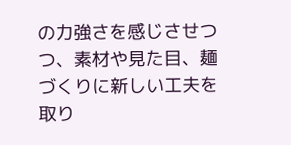の力強さを感じさせつつ、素材や見た目、麺づくりに新しい工夫を取り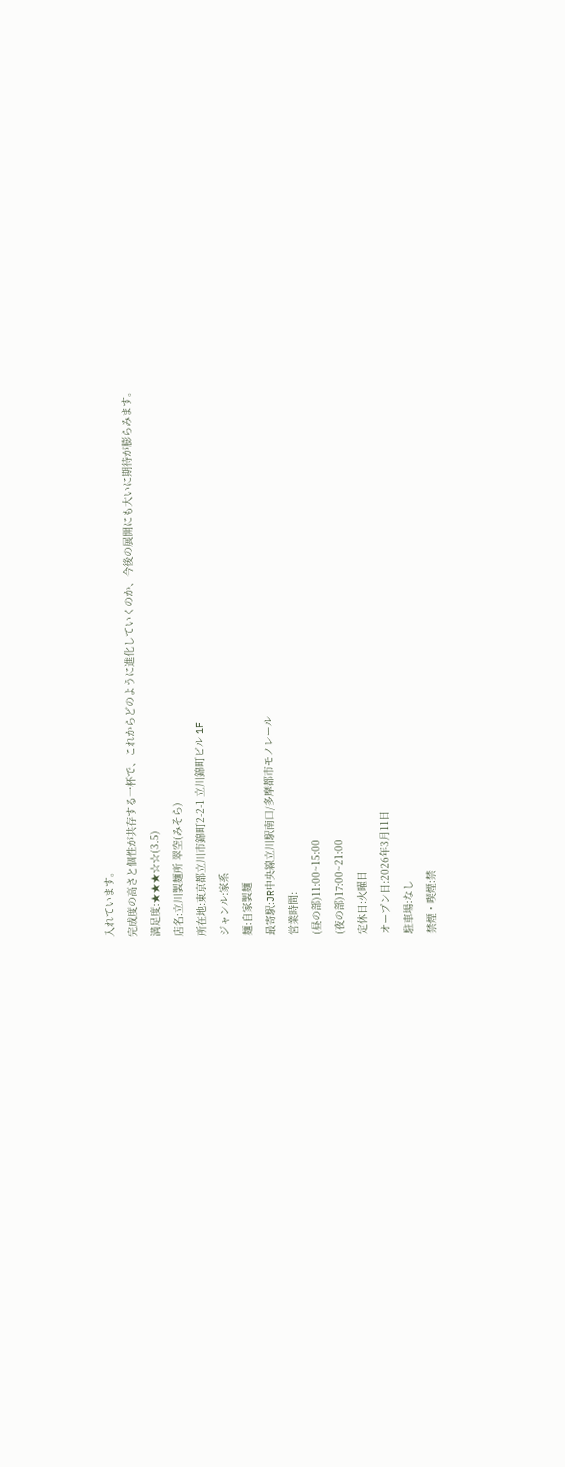入れています。
完成度の高さと個性が共存する一杯で、これからどのように進化していくのか、今後の展開にも大いに期待が膨らみます。
満足度:★★★☆☆(3.5)
店名:立川製麺所 翠空(みそら)
所在地:東京都立川市錦町2-2-1 立川錦町ビル 1F
ジャンル:家系
麺:自家製麺
最寄駅:JR中央線立川駅南口/多摩都市モノレール
営業時間:
(昼の部)11:00~15:00
(夜の部)17:00~21:00
定休日:火曜日
オープン日:2026年3月11日
駐車場:なし
禁煙・喫煙:禁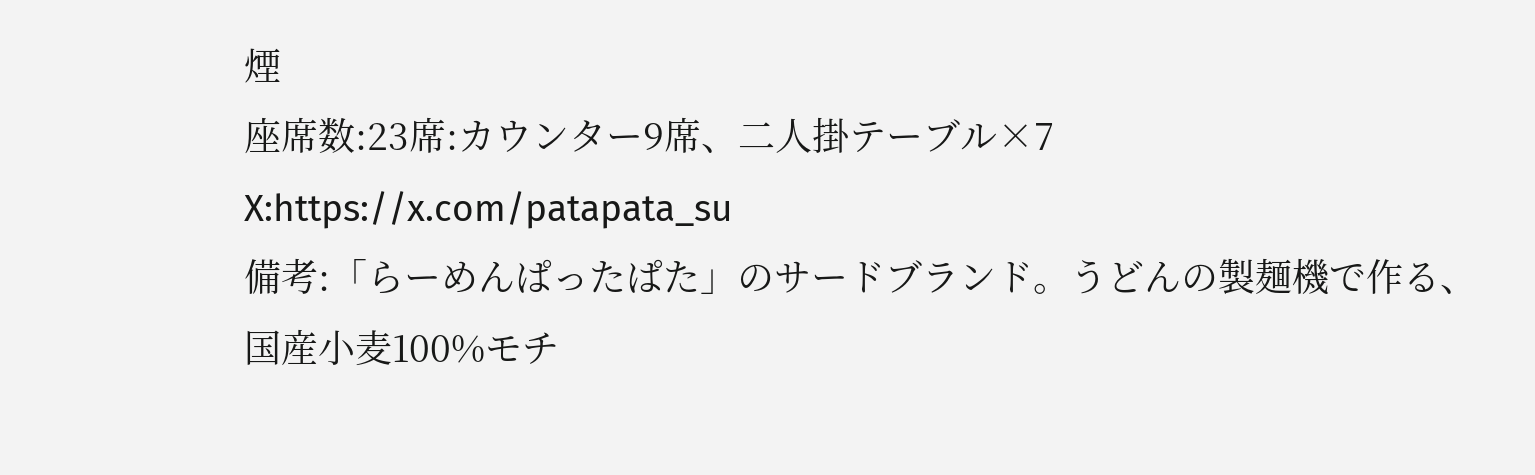煙
座席数:23席:カウンター9席、二人掛テーブル×7
X:https://x.com/patapata_su
備考:「らーめんぱったぱた」のサードブランド。うどんの製麺機で作る、国産小麦100%モチ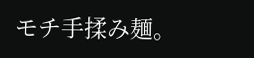モチ手揉み麺。